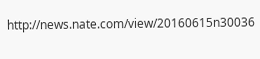http://news.nate.com/view/20160615n30036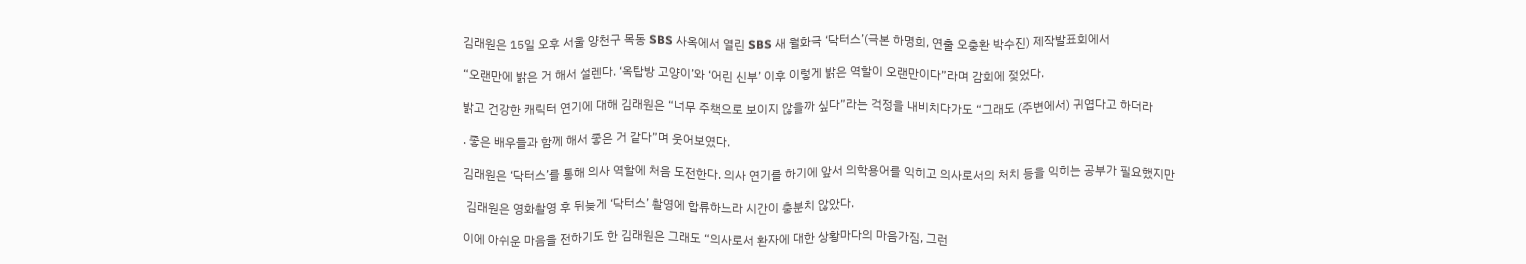김래원은 15일 오후 서울 양천구 목동 SBS 사옥에서 열린 SBS 새 월화극 ‘닥터스’(극본 하명희, 연출 오충환 박수진) 제작발표회에서

“오랜만에 밝은 거 해서 설렌다. ‘옥탑방 고양이’와 ‘어린 신부’ 이후 이렇게 밝은 역할이 오랜만이다”라며 감회에 젖었다.

밝고 건강한 캐릭터 연기에 대해 김래원은 “너무 주책으로 보이지 않을까 싶다”라는 걱정을 내비치다가도 “그래도 (주변에서) 귀엽다고 하더라

. 좋은 배우들과 함께 해서 좋은 거 같다”며 웃어보였다.

김래원은 ‘닥터스’를 통해 의사 역할에 처음 도전한다. 의사 연기를 하기에 앞서 의학용어를 익히고 의사로서의 처치 등을 익히는 공부가 필요했지만

 김래원은 영화촬영 후 뒤늦게 ‘닥터스’ 촬영에 합류하느라 시간이 충분치 않았다.

이에 아쉬운 마음을 전하기도 한 김래원은 그래도 “의사로서 환자에 대한 상황마다의 마음가짐, 그런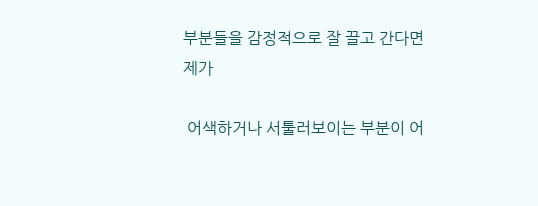부분들을 감정적으로 잘 끌고 간다면 제가

 어색하거나 서툴러보이는 부분이 어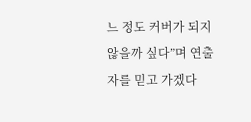느 정도 커버가 되지 않을까 싶다”며 연출자를 믿고 가겠다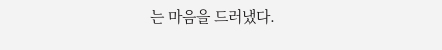는 마음을 드러냈다.